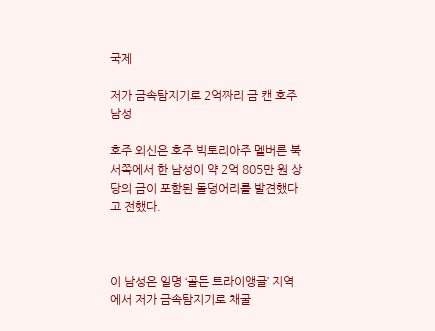국제

저가 금속탐지기로 2억짜리 금 캔 호주 남성

호주 외신은 호주 빅토리아주 멜버른 북서쪽에서 한 남성이 약 2억 805만 원 상당의 금이 포함된 돌덩어리를 발견했다고 전했다.



이 남성은 일명 ‘골든 트라이앵글’ 지역에서 저가 금속탐지기로 채굴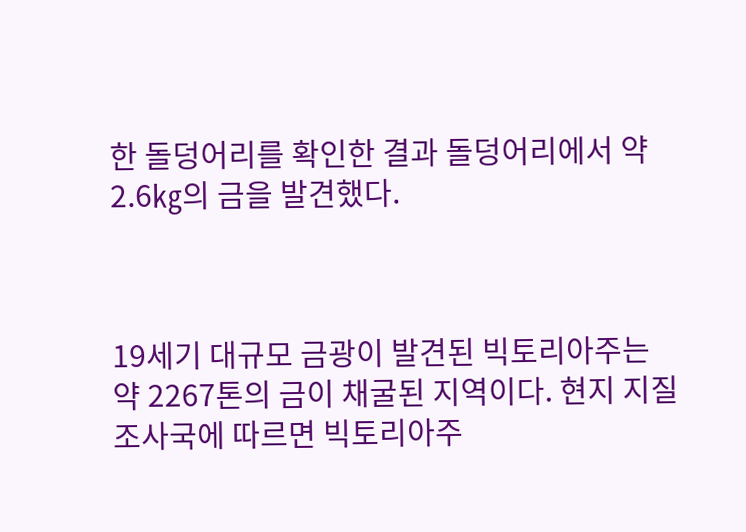한 돌덩어리를 확인한 결과 돌덩어리에서 약 2.6㎏의 금을 발견했다.



19세기 대규모 금광이 발견된 빅토리아주는 약 2267톤의 금이 채굴된 지역이다. 현지 지질조사국에 따르면 빅토리아주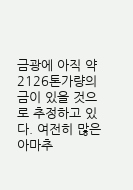금광에 아직 약 2126톤가량의 금이 있을 것으로 추정하고 있다. 여전히 많은 아마추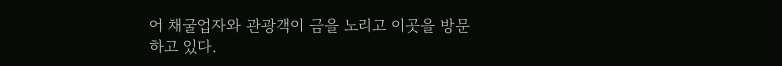어 채굴업자와 관광객이 금을 노리고 이곳을 방문하고 있다.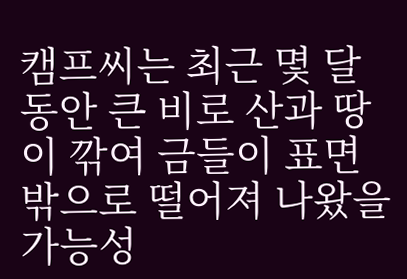캠프씨는 최근 몇 달 동안 큰 비로 산과 땅이 깎여 금들이 표면 밖으로 떨어져 나왔을 가능성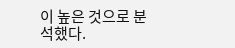이 높은 것으로 분석했다.